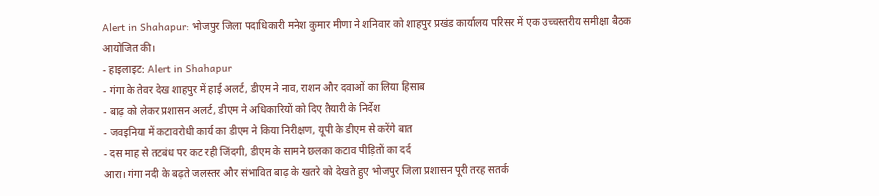Alert in Shahapur: भोजपुर जिला पदाधिकारी मनेश कुमार मीणा ने शनिवार को शाहपुर प्रखंड कार्यालय परिसर में एक उच्चस्तरीय समीक्षा बैठक आयोजित की।
- हाइलाइट: Alert in Shahapur
- गंगा के तेवर देख शाहपुर में हाई अलर्ट, डीएम ने नाव, राशन और दवाओं का लिया हिसाब
- बाढ़ को लेकर प्रशासन अलर्ट, डीएम ने अधिकारियों को दिए तैयारी के निर्देश
- जवइनिया में कटावरोधी कार्य का डीएम ने किया निरीक्षण, यूपी के डीएम से करेंगे बात
- दस माह से तटबंध पर कट रही जिंदगी, डीएम के सामने छलका कटाव पीड़ितों का दर्द
आरा। गंगा नदी के बढ़ते जलस्तर और संभावित बाढ़ के खतरे को देखते हुए भोजपुर जिला प्रशासन पूरी तरह सतर्क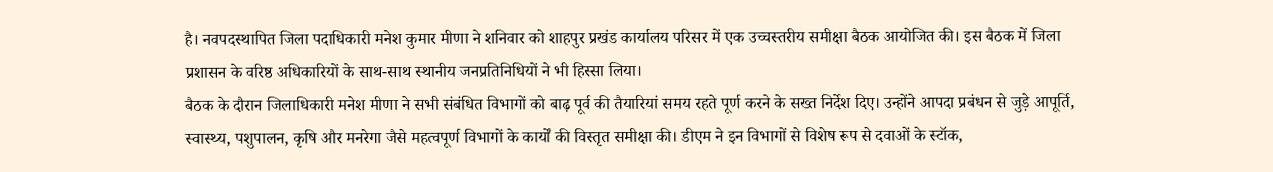है। नवपदस्थापित जिला पदाधिकारी मनेश कुमार मीणा ने शनिवार को शाहपुर प्रखंड कार्यालय परिसर में एक उच्चस्तरीय समीक्षा बैठक आयोजित की। इस बैठक में जिला प्रशासन के वरिष्ठ अधिकारियों के साथ-साथ स्थानीय जनप्रतिनिधियों ने भी हिस्सा लिया।
बैठक के दौरान जिलाधिकारी मनेश मीणा ने सभी संबंधित विभागों को बाढ़ पूर्व की तैयारियां समय रहते पूर्ण करने के सख्त निर्देश दिए। उन्होंने आपदा प्रबंधन से जुड़े आपूर्ति, स्वास्थ्य, पशुपालन, कृषि और मनरेगा जैसे महत्वपूर्ण विभागों के कार्यों की विस्तृत समीक्षा की। डीएम ने इन विभागों से विशेष रूप से दवाओं के स्टॉक,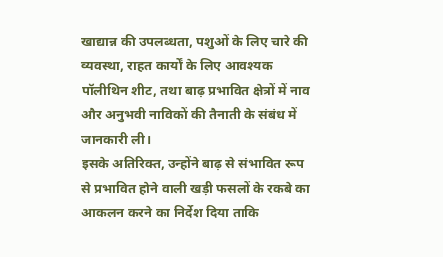खाद्यान्न की उपलब्धता, पशुओं के लिए चारे की व्यवस्था, राहत कार्यों के लिए आवश्यक पॉलीथिन शीट, तथा बाढ़ प्रभावित क्षेत्रों में नाव और अनुभवी नाविकों की तैनाती के संबंध में जानकारी ली।
इसके अतिरिक्त, उन्होंने बाढ़ से संभावित रूप से प्रभावित होने वाली खड़ी फसलों के रकबे का आकलन करने का निर्देश दिया ताकि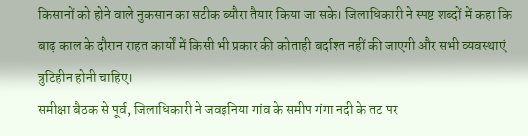किसानों को होने वाले नुकसान का सटीक ब्यौरा तैयार किया जा सके। जिलाधिकारी ने स्पष्ट शब्दों में कहा कि बाढ़ काल के दौरान राहत कार्यों में किसी भी प्रकार की कोताही बर्दाश्त नहीं की जाएगी और सभी व्यवस्थाएं त्रुटिहीन होनी चाहिए।
समीक्षा बैठक से पूर्व, जिलाधिकारी ने जवइनिया गांव के समीप गंगा नदी के तट पर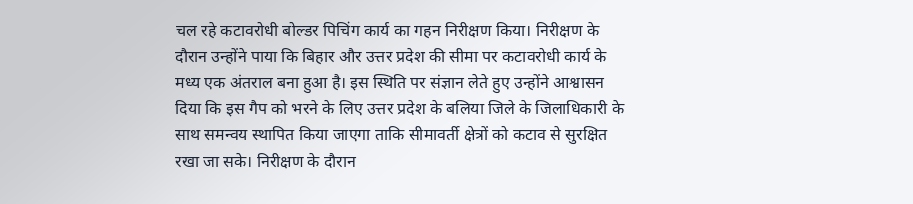चल रहे कटावरोधी बोल्डर पिचिंग कार्य का गहन निरीक्षण किया। निरीक्षण के दौरान उन्होंने पाया कि बिहार और उत्तर प्रदेश की सीमा पर कटावरोधी कार्य के मध्य एक अंतराल बना हुआ है। इस स्थिति पर संज्ञान लेते हुए उन्होंने आश्वासन दिया कि इस गैप को भरने के लिए उत्तर प्रदेश के बलिया जिले के जिलाधिकारी के साथ समन्वय स्थापित किया जाएगा ताकि सीमावर्ती क्षेत्रों को कटाव से सुरक्षित रखा जा सके। निरीक्षण के दौरान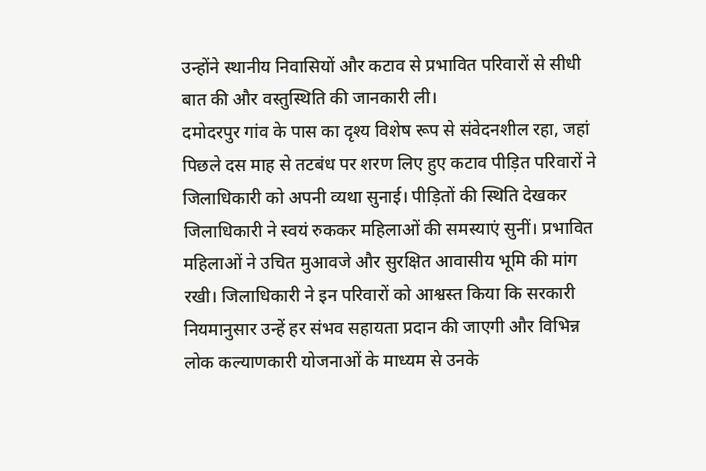उन्होंने स्थानीय निवासियों और कटाव से प्रभावित परिवारों से सीधी बात की और वस्तुस्थिति की जानकारी ली।
दमोदरपुर गांव के पास का दृश्य विशेष रूप से संवेदनशील रहा, जहां पिछले दस माह से तटबंध पर शरण लिए हुए कटाव पीड़ित परिवारों ने जिलाधिकारी को अपनी व्यथा सुनाई। पीड़ितों की स्थिति देखकर जिलाधिकारी ने स्वयं रुककर महिलाओं की समस्याएं सुनीं। प्रभावित महिलाओं ने उचित मुआवजे और सुरक्षित आवासीय भूमि की मांग रखी। जिलाधिकारी ने इन परिवारों को आश्वस्त किया कि सरकारी नियमानुसार उन्हें हर संभव सहायता प्रदान की जाएगी और विभिन्न लोक कल्याणकारी योजनाओं के माध्यम से उनके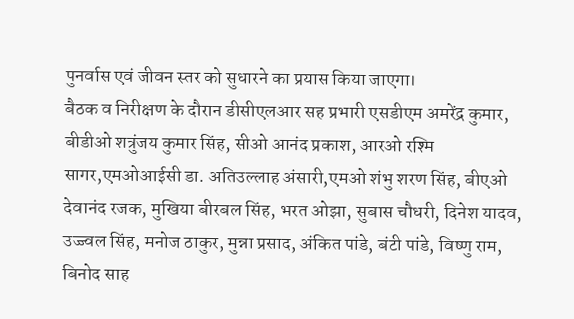पुनर्वास एवं जीवन स्तर को सुधारने का प्रयास किया जाएगा।
बैठक व निरीक्षण के दौरान डीसीएलआर सह प्रभारी एसडीएम अमरेंद्र कुमार, बीडीओ शत्रुंजय कुमार सिंह, सीओ आनंद प्रकाश, आरओ रश्मि सागर,एमओआईसी डा. अतिउल्लाह अंसारी,एमओ शंभु शरण सिंह, बीएओ देवानंद रजक, मुखिया बीरबल सिंह, भरत ओझा, सुबास चौधरी, दिनेश यादव, उज्ज्वल सिंह, मनोज ठाकुर, मुन्ना प्रसाद, अंकित पांडे, बंटी पांडे, विष्णु राम, बिनोद साह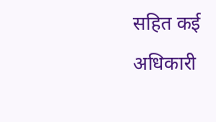सहित कई अधिकारी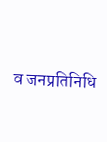व जनप्रतिनिधि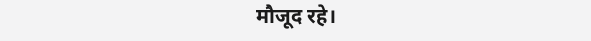मौजूद रहे।